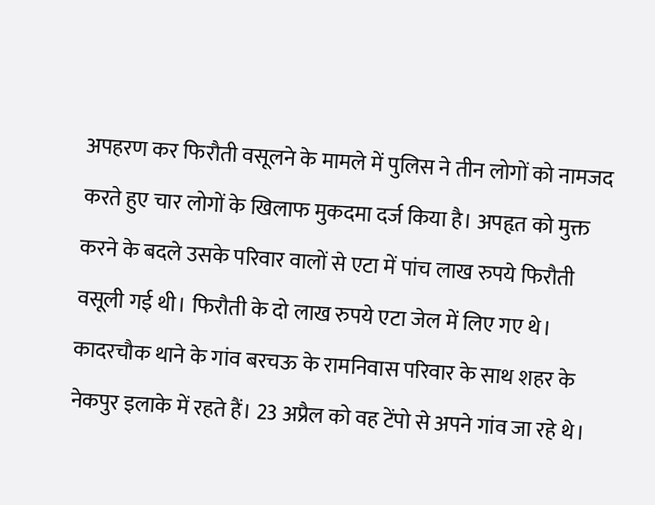अपहरण कर फिरौती वसूलने के मामले में पुलिस ने तीन लोगों को नामजद करते हुए चार लोगों के खिलाफ मुकदमा दर्ज किया है। अपहृत को मुक्त करने के बदले उसके परिवार वालों से एटा में पांच लाख रुपये फिरौती वसूली गई थी। फिरौती के दो लाख रुपये एटा जेल में लिए गए थे।
कादरचौक थाने के गांव बरचऊ के रामनिवास परिवार के साथ शहर के नेकपुर इलाके में रहते हैं। 23 अप्रैल को वह टेंपो से अपने गांव जा रहे थे।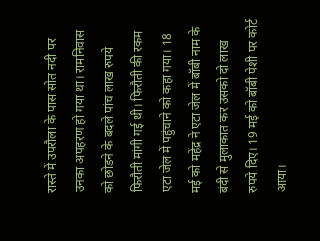रास्ते में उपरौला के पास सोत नदी पर उनका अपहरण हो गया था। रामनिवास को छोडने के बदले पांच लाख रुपये फिरौती मांगी गई थी। फिरौती की रकम एटा जेल में पहुंचाने को कहा गया। 18 मई को महेंद्र ने एटा जेल में बॉबी नाम के बंदी से मुलाकात कर उसको दो लाख रुपये दिए। 19 मई को बॉबी पेशी पर कोर्ट आया।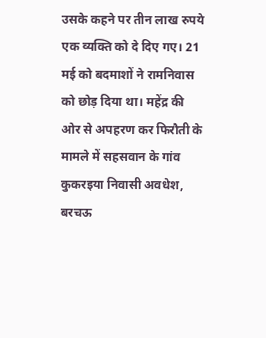उसके कहने पर तीन लाख रुपये एक व्यक्ति को दे दिए गए। 21 मई को बदमाशों ने रामनिवास को छोड़ दिया था। महेंद्र की ओर से अपहरण कर फिरौती के मामले में सहसवान के गांव कुकरइया निवासी अवधेश, बरचऊ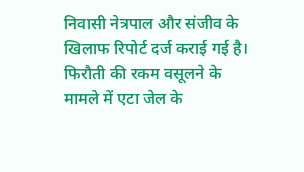निवासी नेत्रपाल और संजीव के खिलाफ रिपोर्ट दर्ज कराई गई है। फिरौती की रकम वसूलने के मामले में एटा जेल के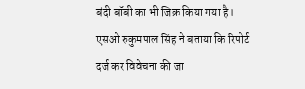बंदी बॉबी का भी जिक्र किया गया है। एसओ रुकुमपाल सिंह ने बताया कि रिपोर्ट दर्ज कर विवेचना की जा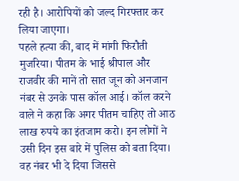रही है। आरोपियों को जल्द गिरफ्तार कर लिया जाएगा।
पहले हत्या की, बाद में मांगी फिरौती
मुजरिया। पीतम के भाई श्रीपाल और राजवीर की मानें तो सात जून को अनजान नंबर से उनके पास कॉल आई। कॉल करने वाले ने कहा कि अगर पीतम चाहिए तो आठ लाख रुपये का इंतजाम करो। इन लोगों ने उसी दिन इस बारे में पुलिस को बता दिया। वह नंबर भी दे दिया जिससे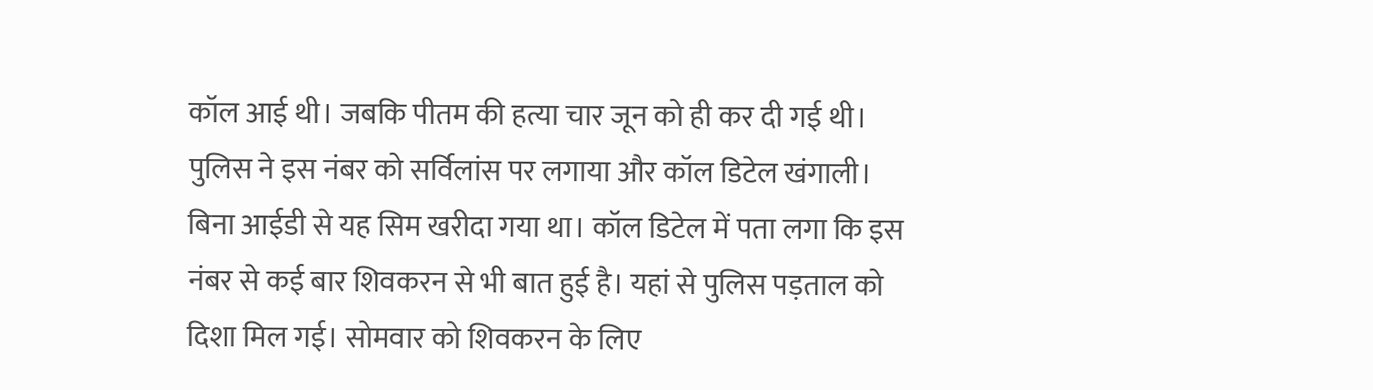कॉल आई थी। जबकि पीतम की हत्या चार जून को ही कर दी गई थी।
पुलिस ने इस नंबर को सर्विलांस पर लगाया और कॉल डिटेल खंगाली। बिना आईडी से यह सिम खरीदा गया था। कॉल डिटेल में पता लगा कि इस नंबर से कई बार शिवकरन से भी बात हुई है। यहां से पुलिस पड़ताल को दिशा मिल गई। सोमवार को शिवकरन के लिए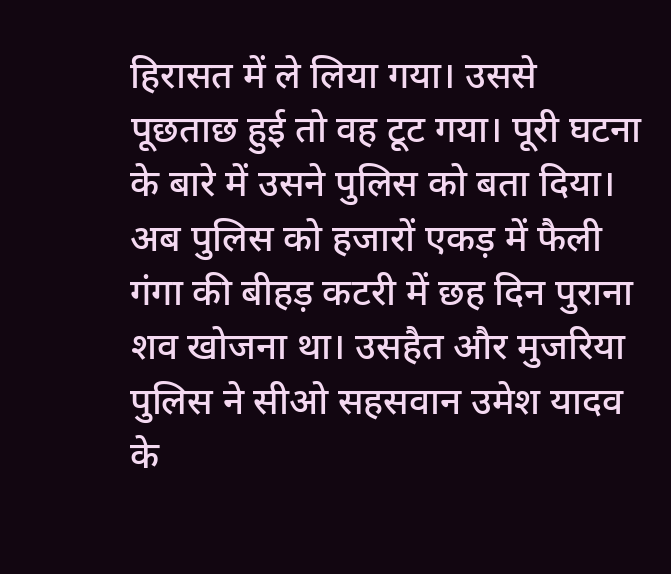हिरासत में ले लिया गया। उससे पूछताछ हुई तो वह टूट गया। पूरी घटना के बारे में उसने पुलिस को बता दिया। अब पुलिस को हजारों एकड़ में फैली गंगा की बीहड़ कटरी में छह दिन पुराना शव खोजना था। उसहैत और मुजरिया पुलिस ने सीओ सहसवान उमेश यादव के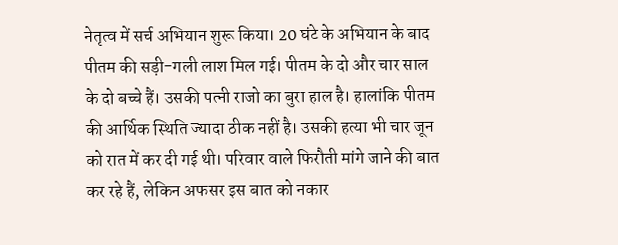नेतृत्व में सर्च अभियान शुरू किया। 20 घंटे के अभियान के बाद पीतम की सड़ी-गली लाश मिल गई। पीतम के दो और चार साल के दो बच्चे हैं। उसकी पत्नी राजो का बुरा हाल है। हालांकि पीतम की आर्थिक स्थिति ज्यादा ठीक नहीं है। उसकी हत्या भी चार जून को रात में कर दी गई थी। परिवार वाले फिरौती मांगे जाने की बात कर रहे हैं, लेकिन अफसर इस बात को नकार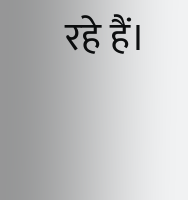रहे हैं।